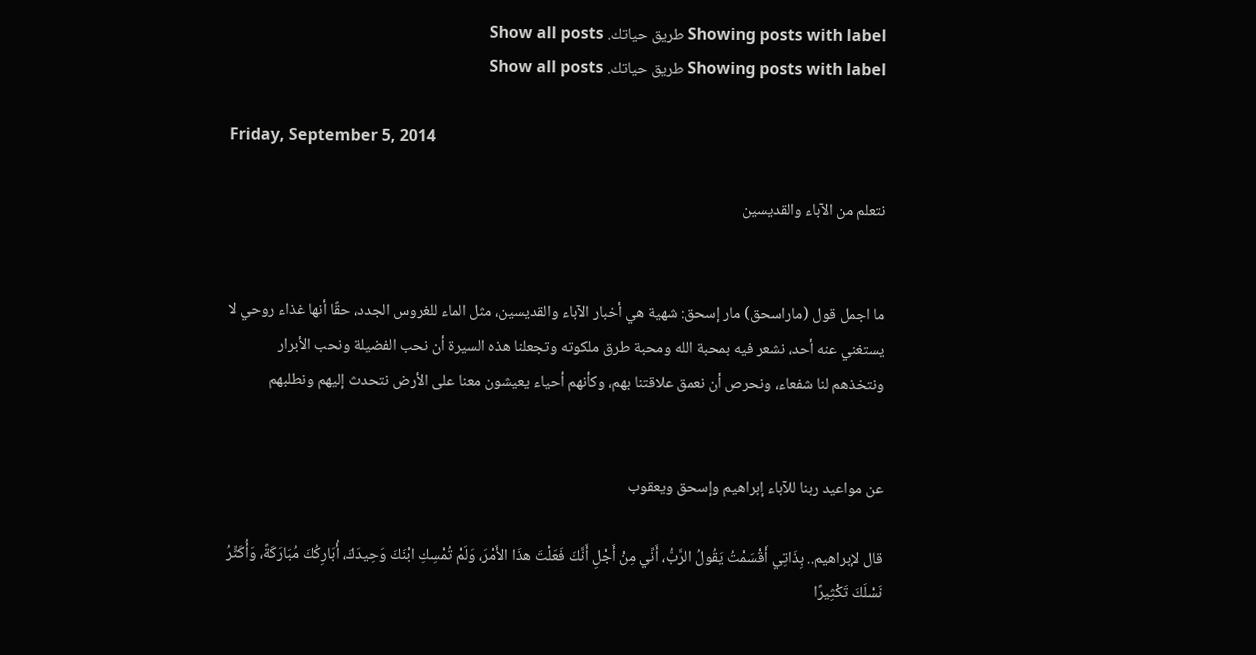Showing posts with label طريق حياتك. Show all posts
Showing posts with label طريق حياتك. Show all posts

Friday, September 5, 2014

نتعلم من الآباء والقديسين


ما اجمل قول (ماراسحق) مار إسحق: شهية هي أخبار الآباء والقديسين، مثل الماء للغروس الجدد، حقًا أنها غذاء روحي لا يستغني عنه أحد، نشعر فيه بمحبة الله ومحبة طرق ملكوته وتجعلنا هذه السيرة أن نحب الفضيلة ونحب الأبرار ونتخذهم لنا شفعاء، ونحرص أن نعمق علاقتنا بهم، وكأنهم أحياء يعيشون معنا على الأرض نتحدث إليهم ونطلبهم


عن مواعيد ربنا للآباء إبراهيم وإسحق ويعقوب

قال لإبراهيم.. بِذَاتِي أَقْسَمْتُ يَقُولُ الرَّبُّ، أَنِّي مِنْ أَجْلِ أَنَّكَ فَعَلْتَ هذَا الأَمْرَ، وَلَمْ تُمْسِكِ ابْنَكَ وَحِيدَكَ، أُبَارِكُكَ مُبَارَكَةً، وَأُكَثِّرُ نَسْلَكَ تَكْثِيرًا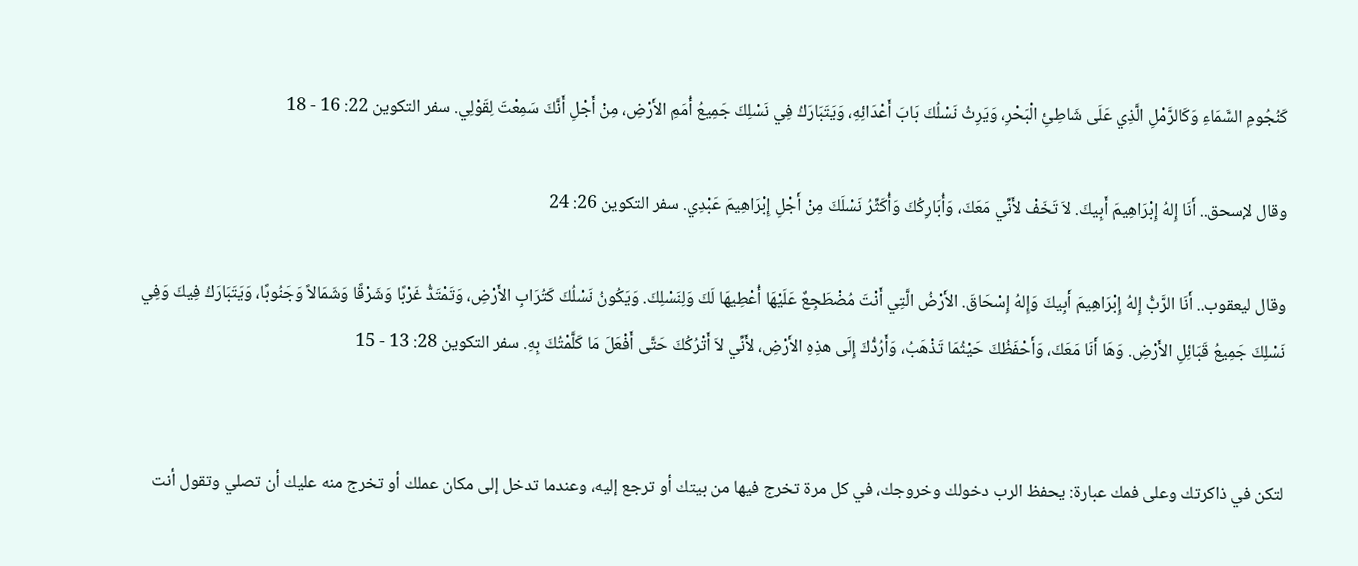كَنُجُومِ السَّمَاءِ وَكَالرَّمْلِ الَّذِي عَلَى شَاطِئِ الْبَحْرِ، وَيَرِثُ نَسْلُكَ بَابَ أَعْدَائِهِ، وَيَتَبَارَكُ فِي نَسْلِكَ جَمِيعُ أُمَمِ الأَرْضِ، مِنْ أَجْلِ أَنَّكَ سَمِعْتَ لِقَوْلِي. سفر التكوين 22: 16 - 18

وقال لإسحق.. أَنَا إِلهُ إِبْرَاهِيمَ أَبِيكَ. لاَ تَخَفْ لأَنِّي مَعَكَ، وَأُبَارِكُكَ وَأُكَثِّرُ نَسْلَكَ مِنْ أَجْلِ إِبْرَاهِيمَ عَبْدِي. سفر التكوين 26: 24

وقال ليعقوب.. أَنَا الرَّبُّ إِلهُ إِبْرَاهِيمَ أَبِيكَ وَإِلهُ إِسْحَاقَ. الأَرْضُ الَّتِي أَنْتَ مُضْطَجِعٌ عَلَيْهَا أُعْطِيهَا لَكَ وَلِنَسْلِكَ. وَيَكُونُ نَسْلُكَ كَتُرَابِ الأَرْضِ، وَتَمْتَدُّ غَرْبًا وَشَرْقًا وَشَمَالاً وَجَنُوبًا، وَيَتَبَارَكُ فِيكَ وَفِي نَسْلِكَ جَمِيعُ قَبَائِلِ الأَرْضِ. وَهَا أَنَا مَعَكَ، وَأَحْفَظُكَ حَيْثُمَا تَذْهَبُ، وَأَرُدُّكَ إِلَى هذِهِ الأَرْضِ، لأَنِّي لاَ أَتْرُكُكَ حَتَّى أَفْعَلَ مَا كَلَّمْتُكَ بِهِ. سفر التكوين 28: 13 - 15


لتكن في ذاكرتك وعلى فمك عبارة: يحفظ الرب دخولك وخروجك، في كل مرة تخرج فيها من بيتك أو ترجع إليه، وعندما تدخل إلى مكان عملك أو تخرج منه عليك أن تصلي وتقول أنت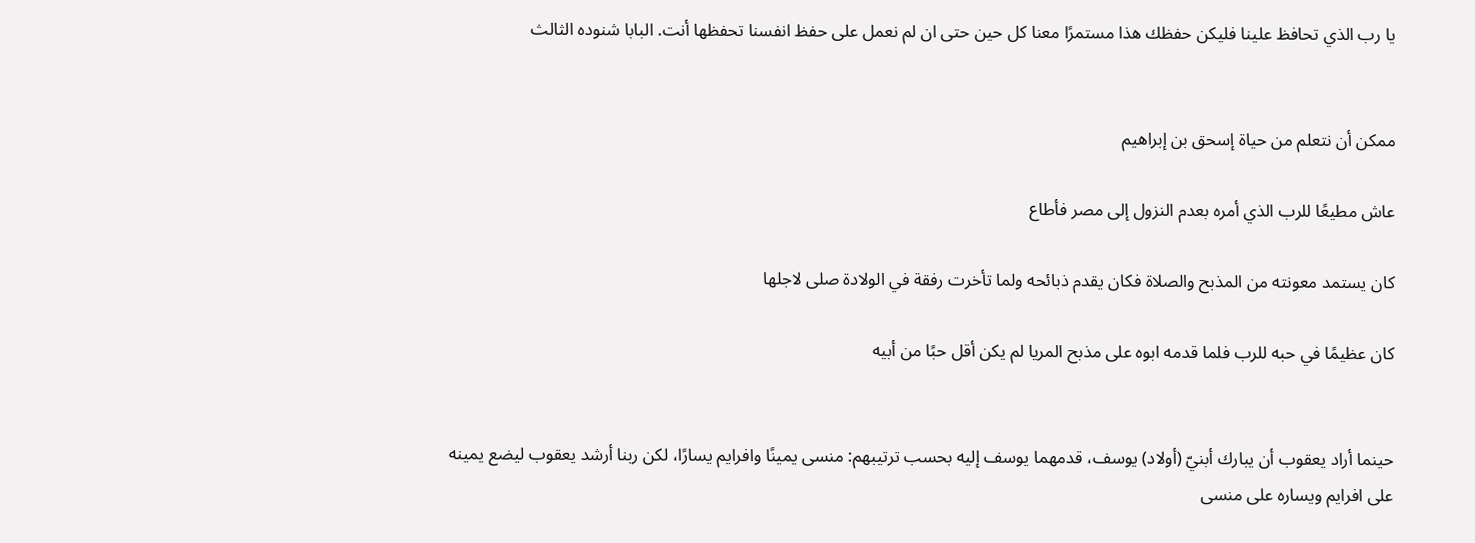يا رب الذي تحافظ علينا فليكن حفظك هذا مستمرًا معنا كل حين حتى ان لم نعمل على حفظ انفسنا تحفظها أنت. البابا شنوده الثالث


ممكن أن نتعلم من حياة إسحق بن إبراهيم

عاش مطيعًا للرب الذي أمره بعدم النزول إلى مصر فأطاع

كان يستمد معونته من المذبح والصلاة فكان يقدم ذبائحه ولما تأخرت رفقة في الولادة صلى لاجلها

كان عظيمًا في حبه للرب فلما قدمه ابوه على مذبح المريا لم يكن أقل حبًا من أبيه


حينما أراد يعقوب أن يبارك أبنيّ (أولاد) يوسف، قدمهما يوسف إليه بحسب ترتيبهم: منسى يمينًا وافرايم يسارًا، لكن ربنا أرشد يعقوب ليضع يمينه على افرايم ويساره على منسى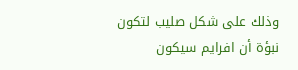وذلك على شكل صليب لتكون نبؤة أن افرايم سيكون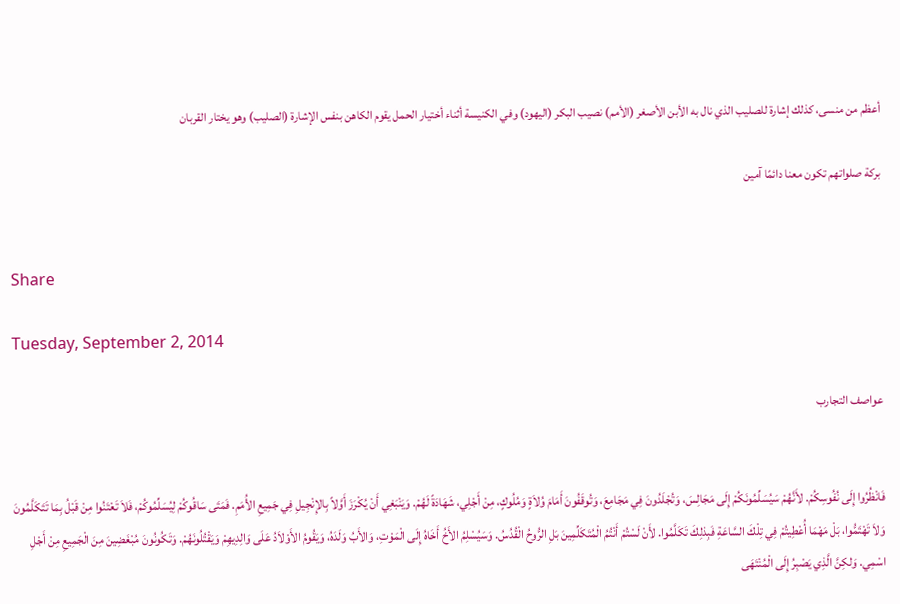أعظم من منسى، كذلك إشارة للصليب الذي نال به الأبن الأصغر (الأمم) نصيب البكر (اليهود) وفي الكنيسة أثناء أختيار الحمل يقوم الكاهن بنفس الإشارة (الصليب) وهو يختار القربان

بركة صلواتهم تكون معنا دائمًا آمين


Share

Tuesday, September 2, 2014

عواصف التجارب


فَانْظُرُوا إِلَى نُفُوسِكُمْ. لأَنَّهُمْ سَيُسَلِّمُونَكُمْ إِلَى مَجَالِسَ، وَتُجْلَدُونَ فِي مَجَامِعَ، وَتُوقَفُونَ أَمَامَ وُلاَةٍ وَمُلُوكٍ، مِنْ أَجْلِي، شَهَادَةً لَهُمْ. وَيَنْبَغِي أَنْ يُكْرَزَ أَوَّلاً بِالإِنْجِيلِ فِي جَمِيعِ الأُمَمِ. فَمَتَى سَاقُوكُمْ لِيُسَلِّمُوكُمْ، فَلاَ تَعْتَنُوا مِنْ قَبْلُ بِمَا تَتَكَلَّمُونَ وَلاَ تَهْتَمُّوا، بَلْ مَهْمَا أُعْطِيتُمْ فِي تِلْكَ السَّاعَةِ فَبِذلِكَ تَكَلَّمُوا. لأَنْ لَسْتُمْ أَنْتُمُ الْمُتَكَلِّمِينَ بَلِ الرُّوحُ الْقُدُسُ. وَسَيُسْلِمُ الأَخُ أَخَاهُ إِلَى الْمَوْتِ، وَالأَبُ وَلَدَهُ، وَيَقُومُ الأَوْلاَدُ عَلَى وَالِدِيهِمْ وَيَقْتُلُونَهُمْ. وَتَكُونُونَ مُبْغَضِينَ مِنَ الْجَمِيعِ مِنْ أَجْلِ اسْمِي. وَلكِنَّ الَّذِي يَصْبِرُ إِلَى الْمُنْتَهَى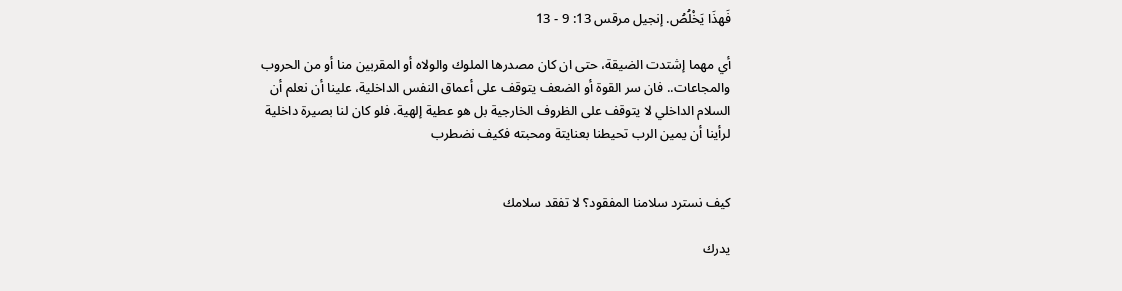فَهذَا يَخْلُصُ. إنجيل مرقس 13: 9 - 13

أي مهما إشتدت الضيقة، حتى ان كان مصدرها الملوك والولاه أو المقربين منا أو من الحروب والمجاعات.. فان سر القوة أو الضعف يتوقف على أعماق النفس الداخلية، علينا أن نعلم أن السلام الداخلي لا يتوقف على الظروف الخارجية بل هو عطية إلهية. فلو كان لنا بصيرة داخلية لرأينا أن يمين الرب تحيطنا بعنايتة ومحبته فكيف نضطرب


كيف نسترد سلامنا المفقود؟ لا تفقد سلامك

يدرك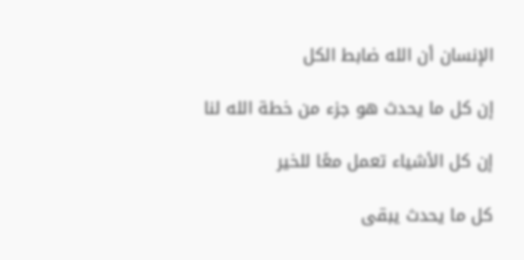الإنسان أن الله ضابط الكل

إن كل ما يحدث هو جزء من خطة الله لنا

إن كل الأشياء تعمل معًا للخير

كل ما يحدث يبقى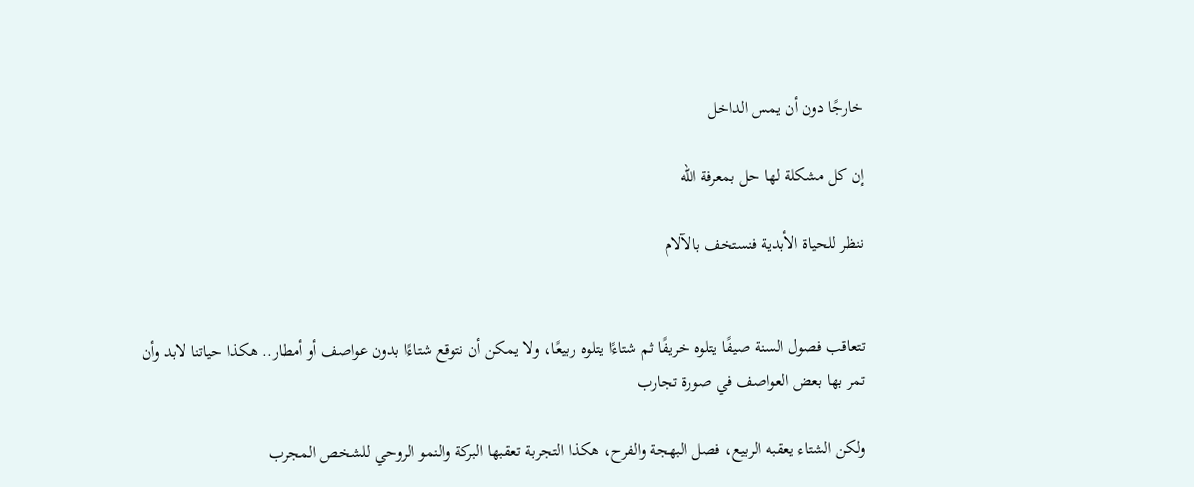خارجًا دون أن يمس الداخل

إن كل مشكلة لها حل بمعرفة الله

ننظر للحياة الأبدية فنستخف بالآلام


تتعاقب فصول السنة صيفًا يتلوه خريفًا ثم شتاءًا يتلوه ربيعًا، ولا يمكن أن نتوقع شتاءًا بدون عواصف أو أمطار.. هكذا حياتنا لابد وأن تمر بها بعض العواصف في صورة تجارب

ولكن الشتاء يعقبه الربيع، فصل البهجة والفرح، هكذا التجربة تعقبها البركة والنمو الروحي للشخص المجرب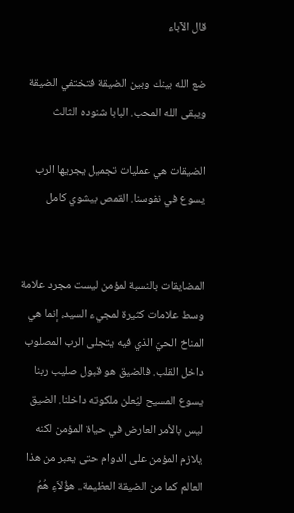قال الآباء

ضع الله بينك وبين الضيقة فتختفي الضيقة ويبقى الله المحب. البابا شنوده الثالث

الضيقات هي عمليات تجميل يجريها الرب يسوع في نفوسنا. القمص بيشوي كامل


المضايقات بالنسبة لمؤمن ليست مجرد علامة وسط علامات كثيرة لمجيء السيد، إنما هي المناخ الحيّ الذي فيه يتجلى الرب المصلوب داخل القلب. فالضيق هو قبول صليب ربنا يسوع المسيح ليُعلن ملكوته داخلنا. الضيق ليس بالأمر العارض في حياة المؤمن لكنه يلازم المؤمن على الدوام حتى يعبر من هذا العالم كما من الضيقة العظيمة.. هؤُلاَءِ هُمُ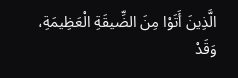الَّذِينَ أَتَوْا مِنَ الضِّيقَةِ الْعَظِيمَةِ، وَقَدْ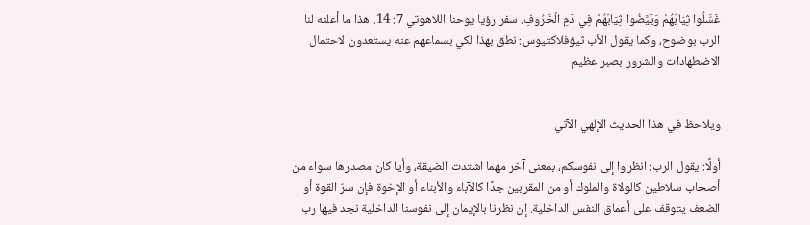غَسَّلُوا ثِيَابَهُمْ وَبَيَّضُوا ثِيَابَهُمْ فِي دَمِ الْخَرُوفِ. سفر رؤيا يوحنا اللاهوتي 7: 14. هذا ما أعلنه لنا الرب بوضوح، وكما يقول الأب ثيؤفلاكتيوس: نطق بهذا لكي بسماعهم عنه يستعدون لاحتمال الاضطهادات والشرور بصبر عظيم


ويلاحظ في هذا الحديث الإلهي الآتي

أولًا: يقول الرب: انظروا إلى نفوسكم، بمعنى آخر مهما اشتدت الضيقة، وأيا كان مصدرها سواء من أصحاب سلاطين كالولاة والملوك أو من المقربين جدًا كالآباء والأبناء أو الإخوة فإن سرّ القوة أو الضعف يتوقف على أعماق النفس الداخلية. إن نظرنا بالإيمان إلى نفوسنا الداخلية نجد فيها رب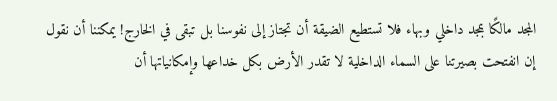المجد مالكًا بمجد داخلي وبهاء فلا تستطيع الضيقة أن تجتاز إلى نفوسنا بل تبقى في الخارج! يمكننا أن نقول إن انفتحت بصيرتنا على السماء الداخلية لا تقدر الأرض بكل خداعها وإمكانياتها أن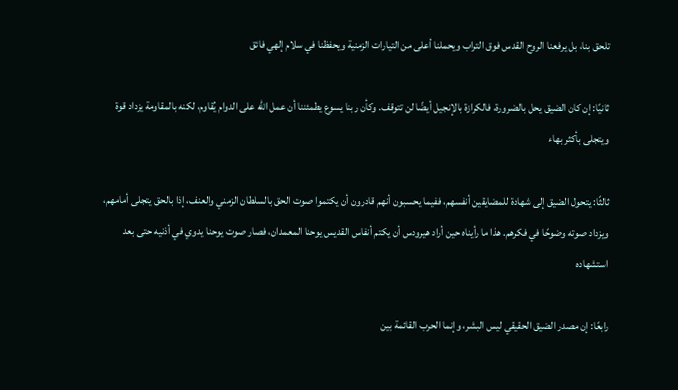تلحق بنا، بل يرفعنا الروح القدس فوق التراب ويحملنا أعلى من التيارات الزمنية ويحفظنا في سلام إلهي فائق

ثانيًا: إن كان الضيق يحل بالضرورة، فالكرازة بالإنجيل أيضًا لن تتوقف. وكأن ربنا يسوع يطمئننا أن عمل الله على الدوام يُقاوم، لكنه بالمقاومة يزداد قوة ويتجلى بأكثر بهاء

ثالثًا: يتحول الضيق إلى شهادة للمضايقين أنفسهم، ففيما يحسبون أنهم قادرون أن يكتموا صوت الحق بالسلطان الزمني والعنف، إذا بالحق يتجلى أمامهم، ويزداد صوته وضوحًا في فكرهم. هذا ما رأيناه حين أراد هيرودس أن يكتم أنفاس القديس يوحنا المعمدان، فصار صوت يوحنا يدوي في أذنيه حتى بعد استشهاده

رابعًا: إن مصدر الضيق الحقيقي ليس البشر، وإنما الحرب القائمة بين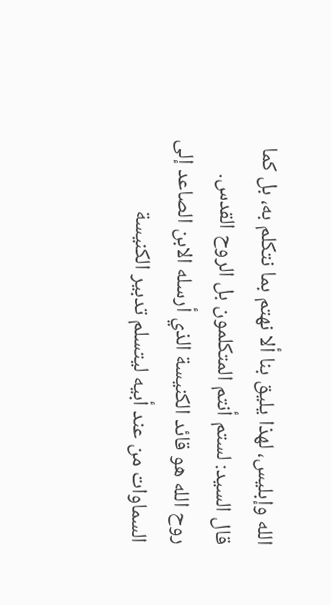الله وإبليس، لهذا يليق بنا ألا نهتم بما نتكلم به، بل كما قال السيد: لستم أنتم المتكلمون بل الروح القدس. روح الله هو قائد الكنيسة الذي أرسله الابن الصاعد إلى السماوات من عند أبيه ليتسلم تدبير الكنيسة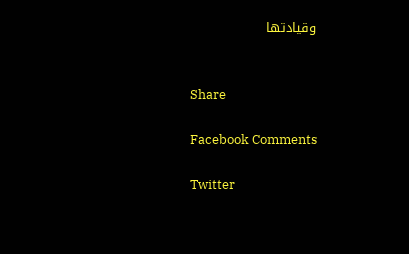وقيادتها


Share

Facebook Comments

Twitter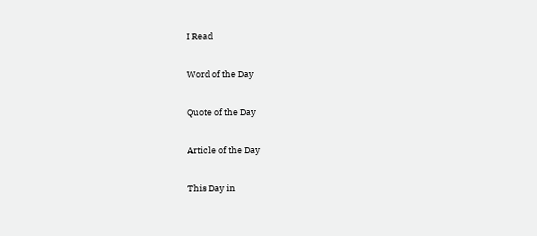I Read

Word of the Day

Quote of the Day

Article of the Day

This Day in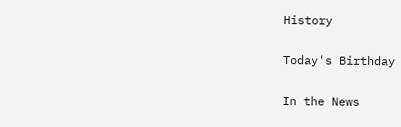History

Today's Birthday

In the News